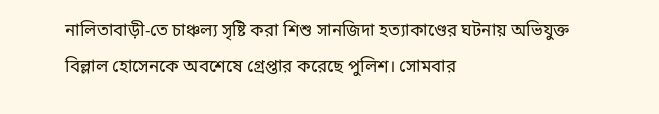নালিতাবাড়ী-তে চাঞ্চল্য সৃষ্টি করা শিশু সানজিদা হত্যাকাণ্ডের ঘটনায় অভিযুক্ত বিল্লাল হোসেনকে অবশেষে গ্রেপ্তার করেছে পুলিশ। সোমবার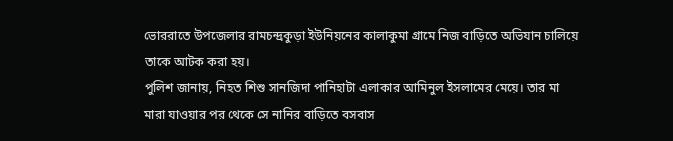ভোররাতে উপজেলার রামচন্দ্রকুড়া ইউনিয়নের কালাকুমা গ্রামে নিজ বাড়িতে অভিযান চালিয়ে তাকে আটক করা হয়।
পুলিশ জানায়, নিহত শিশু সানজিদা পানিহাটা এলাকার আমিনুল ইসলামের মেয়ে। তার মা মারা যাওয়ার পর থেকে সে নানির বাড়িতে বসবাস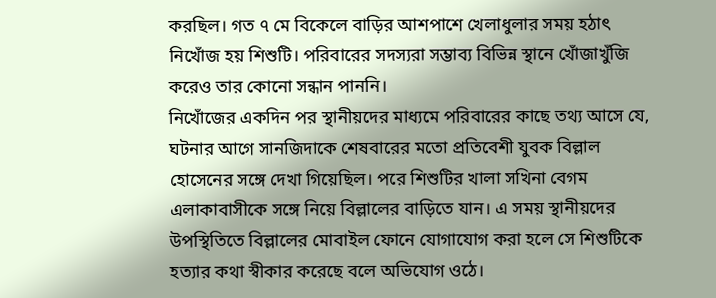করছিল। গত ৭ মে বিকেলে বাড়ির আশপাশে খেলাধুলার সময় হঠাৎ নিখোঁজ হয় শিশুটি। পরিবারের সদস্যরা সম্ভাব্য বিভিন্ন স্থানে খোঁজাখুঁজি করেও তার কোনো সন্ধান পাননি।
নিখোঁজের একদিন পর স্থানীয়দের মাধ্যমে পরিবারের কাছে তথ্য আসে যে, ঘটনার আগে সানজিদাকে শেষবারের মতো প্রতিবেশী যুবক বিল্লাল হোসেনের সঙ্গে দেখা গিয়েছিল। পরে শিশুটির খালা সখিনা বেগম এলাকাবাসীকে সঙ্গে নিয়ে বিল্লালের বাড়িতে যান। এ সময় স্থানীয়দের উপস্থিতিতে বিল্লালের মোবাইল ফোনে যোগাযোগ করা হলে সে শিশুটিকে হত্যার কথা স্বীকার করেছে বলে অভিযোগ ওঠে।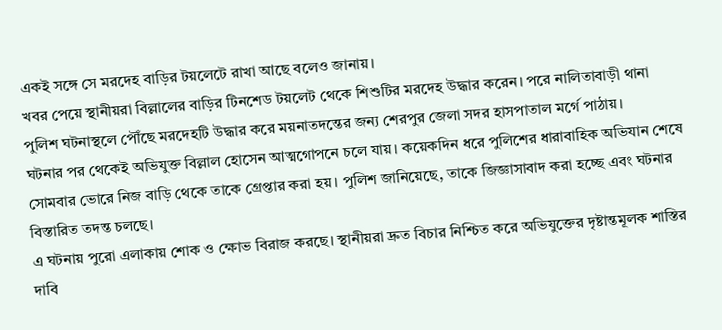একই সঙ্গে সে মরদেহ বাড়ির টয়লেটে রাখা আছে বলেও জানায়।
খবর পেয়ে স্থানীয়রা বিল্লালের বাড়ির টিনশেড টয়লেট থেকে শিশুটির মরদেহ উদ্ধার করেন। পরে নালিতাবাড়ী থানা পুলিশ ঘটনাস্থলে পৌঁছে মরদেহটি উদ্ধার করে ময়নাতদন্তের জন্য শেরপুর জেলা সদর হাসপাতাল মর্গে পাঠায়।
ঘটনার পর থেকেই অভিযুক্ত বিল্লাল হোসেন আত্মগোপনে চলে যায়। কয়েকদিন ধরে পুলিশের ধারাবাহিক অভিযান শেষে সোমবার ভোরে নিজ বাড়ি থেকে তাকে গ্রেপ্তার করা হয়। পুলিশ জানিয়েছে, তাকে জিজ্ঞাসাবাদ করা হচ্ছে এবং ঘটনার বিস্তারিত তদন্ত চলছে।
এ ঘটনায় পুরো এলাকায় শোক ও ক্ষোভ বিরাজ করছে। স্থানীয়রা দ্রুত বিচার নিশ্চিত করে অভিযুক্তের দৃষ্টান্তমূলক শাস্তির দাবি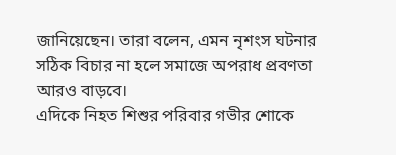জানিয়েছেন। তারা বলেন, এমন নৃশংস ঘটনার সঠিক বিচার না হলে সমাজে অপরাধ প্রবণতা আরও বাড়বে।
এদিকে নিহত শিশুর পরিবার গভীর শোকে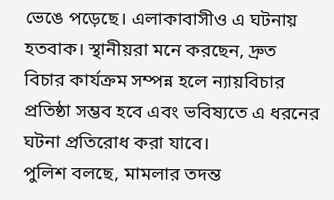ভেঙে পড়েছে। এলাকাবাসীও এ ঘটনায় হতবাক। স্থানীয়রা মনে করছেন, দ্রুত বিচার কার্যক্রম সম্পন্ন হলে ন্যায়বিচার প্রতিষ্ঠা সম্ভব হবে এবং ভবিষ্যতে এ ধরনের ঘটনা প্রতিরোধ করা যাবে।
পুলিশ বলছে, মামলার তদন্ত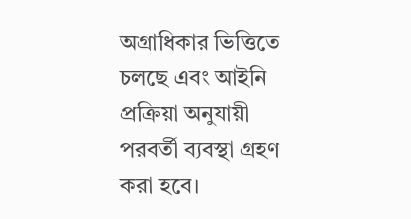অগ্রাধিকার ভিত্তিতে চলছে এবং আইনি প্রক্রিয়া অনুযায়ী পরবর্তী ব্যবস্থা গ্রহণ করা হবে।